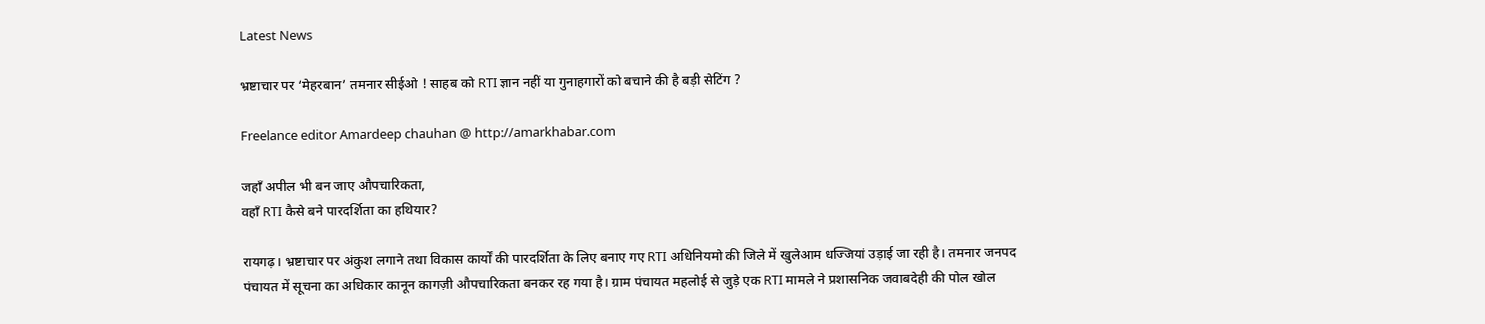Latest News

भ्रष्टाचार पर ‘मेहरबान’ तमनार सीईओ ! साहब को RTI ज्ञान नहीं या गुनाहगारों को बचाने की है बड़ी सेटिंग ?

Freelance editor Amardeep chauhan @ http://amarkhabar.com

जहाँ अपील भी बन जाए औपचारिकता,
वहाँ RTI कैसे बने पारदर्शिता का हथियार?

रायगढ़। भ्रष्टाचार पर अंकुश लगाने तथा विकास कार्यों की पारदर्शिता के लिए बनाए गए RTI अधिनियमो की जिले में खुलेआम धज्जियां उड़ाई जा रही है। तमनार जनपद पंचायत में सूचना का अधिकार कानून कागज़ी औपचारिकता बनकर रह गया है। ग्राम पंचायत महलोई से जुड़े एक RTI मामले ने प्रशासनिक जवाबदेही की पोल खोल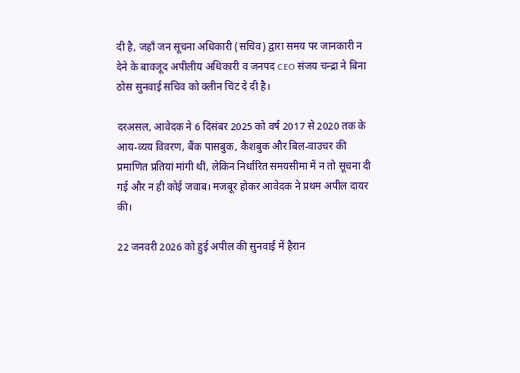दी है, जहाँ जन सूचना अधिकारी (सचिव) द्वारा समय पर जानकारी न देने के बावजूद अपीलीय अधिकारी व जनपद CEO संजय चन्द्रा ने बिना ठोस सुनवाई सचिव को क्लीन चिट दे दी है।

दरअसल, आवेदक ने 6 दिसंबर 2025 को वर्ष 2017 से 2020 तक के आय-व्यय विवरण, बैंक पासबुक, कैशबुक और बिल-वाउचर की प्रमाणित प्रतियां मांगी थीं, लेकिन निर्धारित समयसीमा में न तो सूचना दी गई और न ही कोई जवाब। मजबूर होकर आवेदक ने प्रथम अपील दायर की।

22 जनवरी 2026 को हुई अपील की सुनवाई में हैरान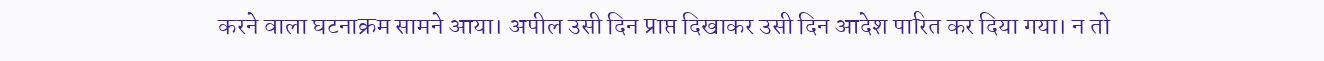करने वाला घटनाक्रम सामने आया। अपील उसी दिन प्राप्त दिखाकर उसी दिन आदेश पारित कर दिया गया। न तो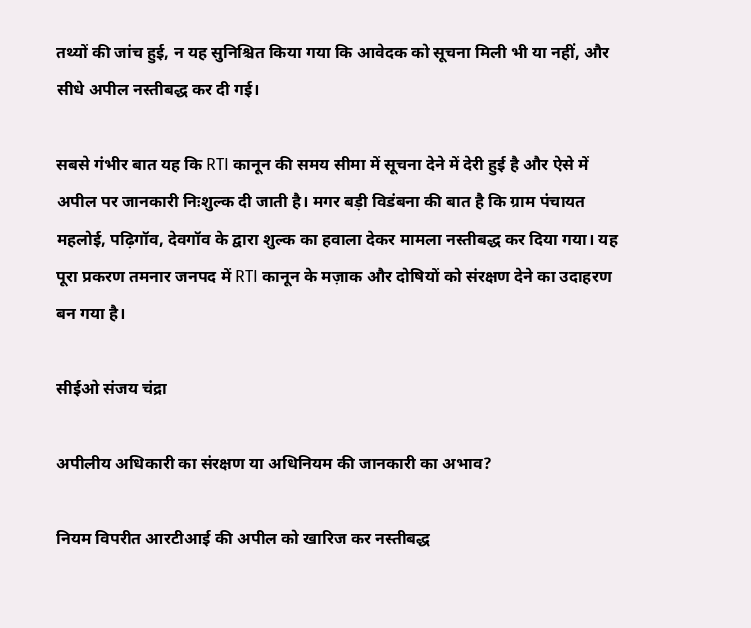तथ्यों की जांच हुई, न यह सुनिश्चित किया गया कि आवेदक को सूचना मिली भी या नहीं, और सीधे अपील नस्तीबद्ध कर दी गई।

सबसे गंभीर बात यह कि RTI कानून की समय सीमा में सूचना देने में देरी हुई है और ऐसे में अपील पर जानकारी निःशुल्क दी जाती है। मगर बड़ी विडंबना की बात है कि ग्राम पंचायत महलोई, पढ़िगॉव, देवगॉव के द्वारा शुल्क का हवाला देकर मामला नस्तीबद्ध कर दिया गया। यह पूरा प्रकरण तमनार जनपद में RTI कानून के मज़ाक और दोषियों को संरक्षण देने का उदाहरण बन गया है।

सीईओ संजय चंद्रा

अपीलीय अधिकारी का संरक्षण या अधिनियम की जानकारी का अभाव?

नियम विपरीत आरटीआई की अपील को खारिज कर नस्तीबद्ध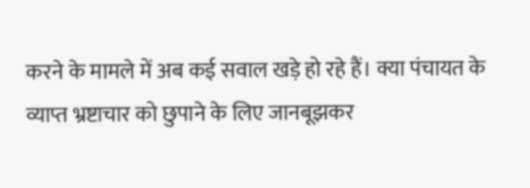करने के मामले में अब कई सवाल खड़े हो रहे हैं। क्या पंचायत के व्याप्त भ्रष्टाचार को छुपाने के लिए जानबूझकर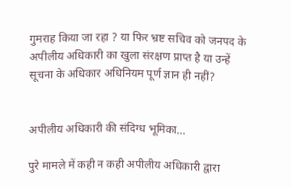गुमराह किया जा रहा ? या फिर भ्रष्ट सचिव को जनपद के अपीलीय अधिकारी का खुला संरक्षण प्राप्त है या उन्हें सूचना के अधिकार अधिनियम पूर्ण ज्ञान ही नहीं?


अपीलीय अधिकारी की संदिग्ध भूमिका…

पुरे मामले में कही न कही अपीलीय अधिकारी द्वारा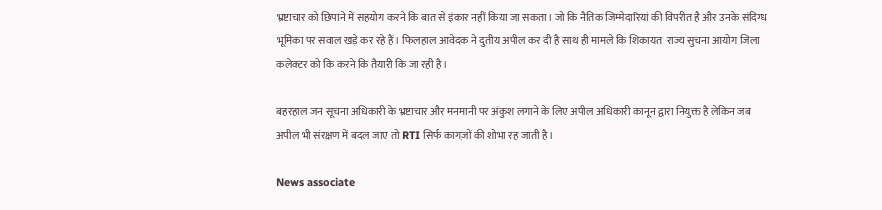भ्रष्टाचार को छिपाने में सहयोग करने कि बात से इंकार नहीं किया जा सकता। जो कि नैतिक जिम्मेदारियां की विपरीत है और उनके संदिग्ध भूमिका पर सवाल खड़े कर रहे हैं। फिलहाल आवेदक ने दुतीय अपील कर दी है साथ ही मामले कि शिकायत  राज्य सुचना आयोग जिला कलेक्टर को कि करने कि तैयारी कि जा रही है।

बहरहाल जन सूचना अधिकारी के भ्रष्टाचार और मनमानी पर अंकुश लगाने के लिए अपील अधिकारी कानून द्वारा नियुक्त है लेकिन जब अपील भी संरक्षण में बदल जाए तो RTI सिर्फ कागज़ों की शोभा रह जाती है।

News associate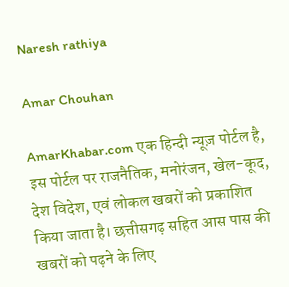Naresh rathiya

Amar Chouhan

AmarKhabar.com एक हिन्दी न्यूज़ पोर्टल है, इस पोर्टल पर राजनैतिक, मनोरंजन, खेल-कूद, देश विदेश, एवं लोकल खबरों को प्रकाशित किया जाता है। छत्तीसगढ़ सहित आस पास की खबरों को पढ़ने के लिए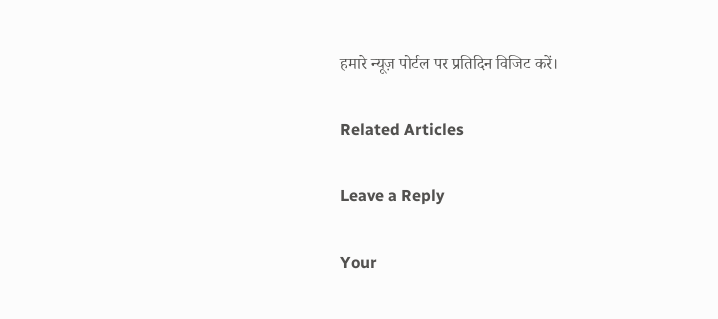हमारे न्यूज़ पोर्टल पर प्रतिदिन विजिट करें।

Related Articles

Leave a Reply

Your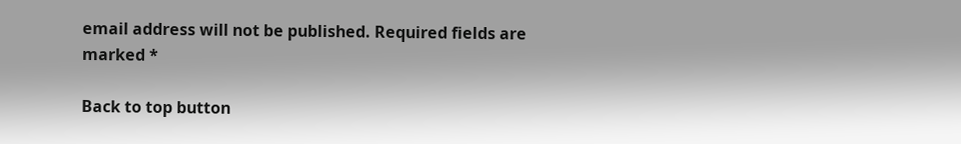email address will not be published. Required fields are marked *

Back to top button